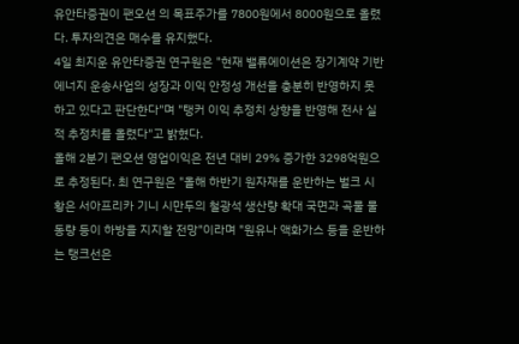유안타증권이 팬오션 의 목표주가를 7800원에서 8000원으로 올렸다. 투자의견은 매수를 유지했다.
4일 최지운 유안타증권 연구원은 "현재 밸류에이션은 장기계약 기반 에너지 운송사업의 성장과 이익 안정성 개선을 충분히 반영하지 못하고 있다고 판단한다"며 "탱커 이익 추정치 상향을 반영해 전사 실적 추정치를 올렸다"고 밝혔다.
올해 2분기 팬오션 영업이익은 전년 대비 29% 증가한 3298억원으로 추정된다. 최 연구원은 "올해 하반기 원자재를 운반하는 벌크 시황은 서아프리카 기니 시만두의 철광석 생산량 확대 국면과 곡물 물동량 등이 하방을 지지할 전망"이라며 "원유나 액화가스 등을 운반하는 탱크선은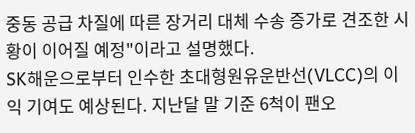중동 공급 차질에 따른 장거리 대체 수송 증가로 견조한 시황이 이어질 예정"이라고 설명했다.
SK해운으로부터 인수한 초대형원유운반선(VLCC)의 이익 기여도 예상된다. 지난달 말 기준 6척이 팬오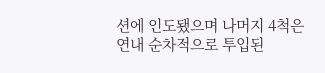션에 인도됐으며 나머지 4척은 연내 순차적으로 투입된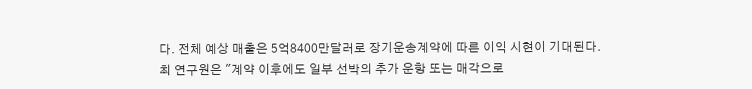다. 전체 예상 매출은 5억8400만달러로 장기운송계약에 따른 이익 시현이 기대된다. 최 연구원은 "계약 이후에도 일부 선박의 추가 운항 또는 매각으로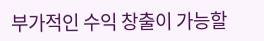부가적인 수익 창출이 가능할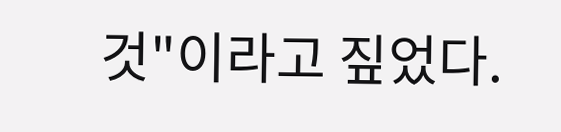것"이라고 짚었다.